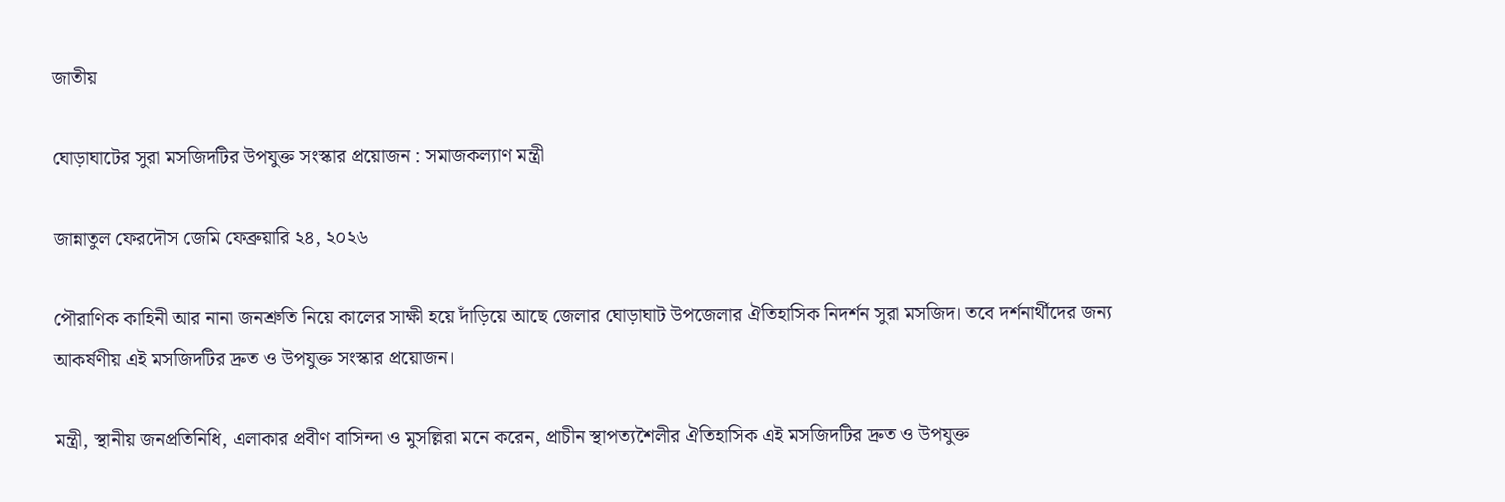জাতীয়

ঘোড়াঘাটের সুরা মসজিদটির উপযুক্ত সংস্কার প্রয়োজন : সমাজকল্যাণ মন্ত্রী

জান্নাতুল ফেরদৌস জেমি ফেব্রুয়ারি ২৪, ২০২৬

পৌরাণিক কাহিনী আর নানা জনশ্রুতি নিয়ে কালের সাক্ষী হয়ে দাঁড়িয়ে আছে জেলার ঘোড়াঘাট উপজেলার ঐতিহাসিক নিদর্শন সুরা মসজিদ। তবে দর্শনার্থীদের জন্য আকর্ষণীয় এই মসজিদটির দ্রুত ও উপযুক্ত সংস্কার প্রয়োজন।

মন্ত্রী, স্থানীয় জনপ্রতিনিধি, এলাকার প্রবীণ বাসিন্দা ও মুসল্লিরা মনে করেন, প্রাচীন স্থাপত্যশৈলীর ঐতিহাসিক এই মসজিদটির দ্রুত ও উপযুক্ত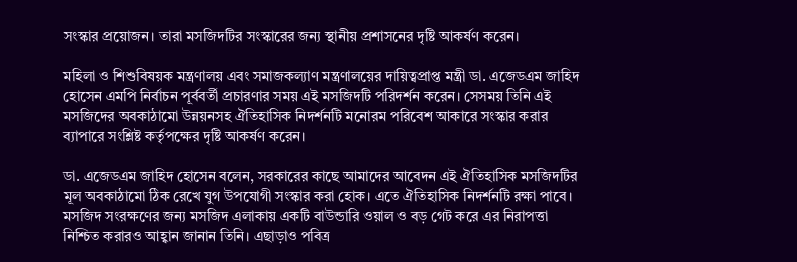সংস্কার প্রয়োজন। তারা মসজিদটির সংস্কারের জন্য স্থানীয় প্রশাসনের দৃষ্টি আকর্ষণ করেন।

মহিলা ও শিশুবিষয়ক মন্ত্রণালয় এবং সমাজকল্যাণ মন্ত্রণালয়ের দায়িত্বপ্রাপ্ত মন্ত্রী ডা. এজেডএম জাহিদ হোসেন এমপি নির্বাচন পূর্ববর্তী প্রচারণার সময় এই মসজিদটি পরিদর্শন করেন। সেসময় তিনি এই মসজিদের অবকাঠামো উন্নয়নসহ ঐতিহাসিক নিদর্শনটি মনোরম পরিবেশ আকারে সংস্কার করার ব্যাপারে সংশ্লিষ্ট কর্তৃপক্ষের দৃষ্টি আকর্ষণ করেন।

ডা. এজেডএম জাহিদ হোসেন বলেন, সরকারের কাছে আমাদের আবেদন এই ঐতিহাসিক মসজিদটির মূল অবকাঠামো ঠিক রেখে যুগ উপযোগী সংস্কার করা হোক। এতে ঐতিহাসিক নিদর্শনটি রক্ষা পাবে। মসজিদ সংরক্ষণের জন্য মসজিদ এলাকায় একটি বাউন্ডারি ওয়াল ও বড় গেট করে এর নিরাপত্তা নিশ্চিত করারও আহ্বান জানান তিনি। এছাড়াও পবিত্র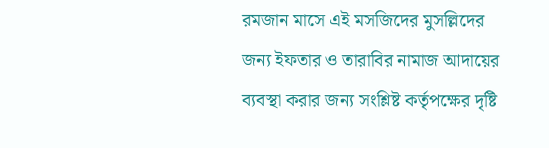রমজান মাসে এই মসজিদের মুসল্লিদের জন্য ইফতার ও তারাবির নামাজ আদায়ের ব্যবস্থা করার জন্য সংশ্লিষ্ট কর্তৃপক্ষের দৃষ্টি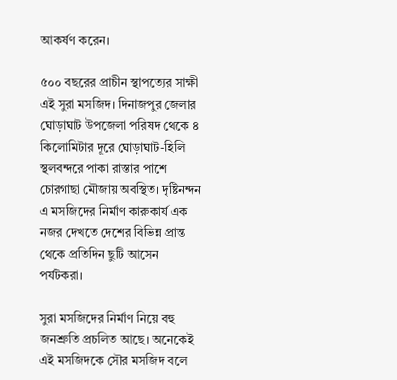আকর্ষণ করেন।

৫০০ বছরের প্রাচীন স্থাপত্যের সাক্ষী এই সুরা মসজিদ। দিনাজপুর জেলার ঘোড়াঘাট উপজেলা পরিষদ থেকে ৪ কিলোমিটার দূরে ঘোড়াঘাট-হিলি স্থলবন্দরে পাকা রাস্তার পাশে চোরগাছা মৌজায় অবস্থিত। দৃষ্টিনন্দন এ মসজিদের নির্মাণ কারুকার্য এক নজর দেখতে দেশের বিভিন্ন প্রান্ত থেকে প্রতিদিন ছুটি আসেন পর্যটকরা।

সুরা মসজিদের নির্মাণ নিয়ে বহু জনশ্রুতি প্রচলিত আছে। অনেকেই এই মসজিদকে সৌর মসজিদ বলে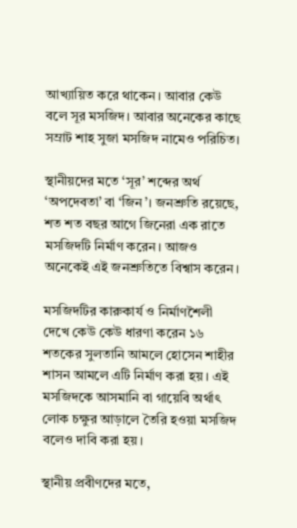আখ্যায়িত করে থাকেন। আবার কেউ বলে সূর মসজিদ। আবার অনেকের কাছে সম্রাট শাহ সুজা মসজিদ নামেও পরিচিত।

স্থানীয়দের মতে ‘সূর’ শব্দের অর্থ ‘অপদেবতা’ বা ‘জিন’। জনশ্রুতি রয়েছে, শত শত বছর আগে জিনেরা এক রাতে মসজিদটি নির্মাণ করেন। আজও অনেকেই এই জনশ্রুতিতে বিশ্বাস করেন।

মসজিদটির কারুকার্য ও নির্মাণশৈলী দেখে কেউ কেউ ধারণা করেন ১৬ শতকের সুলতানি আমলে হোসেন শাহীর শাসন আমলে এটি নির্মাণ করা হয়। এই মসজিদকে আসমানি বা গায়েবি অর্থাৎ লোক চক্ষুর আড়ালে তৈরি হওয়া মসজিদ বলেও দাবি করা হয়।

স্থানীয় প্রবীণদের মতে,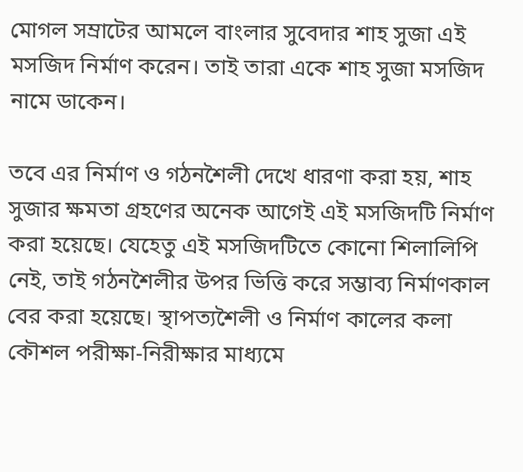মোগল সম্রাটের আমলে বাংলার সুবেদার শাহ সুজা এই মসজিদ নির্মাণ করেন। তাই তারা একে শাহ সুজা মসজিদ নামে ডাকেন।

তবে এর নির্মাণ ও গঠনশৈলী দেখে ধারণা করা হয়, শাহ সুজার ক্ষমতা গ্রহণের অনেক আগেই এই মসজিদটি নির্মাণ করা হয়েছে। যেহেতু এই মসজিদটিতে কোনো শিলালিপি নেই, তাই গঠনশৈলীর উপর ভিত্তি করে সম্ভাব্য নির্মাণকাল বের করা হয়েছে। স্থাপত্যশৈলী ও নির্মাণ কালের কলা কৌশল পরীক্ষা-নিরীক্ষার মাধ্যমে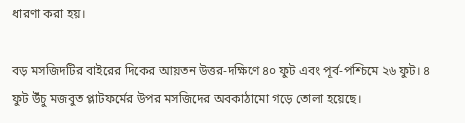ধারণা করা হয়।

বড় মসজিদটির বাইরের দিকের আয়তন উত্তর-দক্ষিণে ৪০ ফুট এবং পূর্ব-পশ্চিমে ২৬ ফুট। ৪ ফুট উঁচু মজবুত প্লাটফর্মের উপর মসজিদের অবকাঠামো গড়ে তোলা হয়েছে।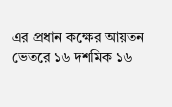এর প্রধান কক্ষের আয়তন ভেতরে ১৬ দশমিক ১৬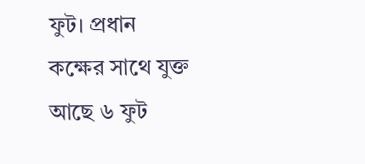ফুট। প্রধান কক্ষের সাথে যুক্ত আছে ৬ ফুট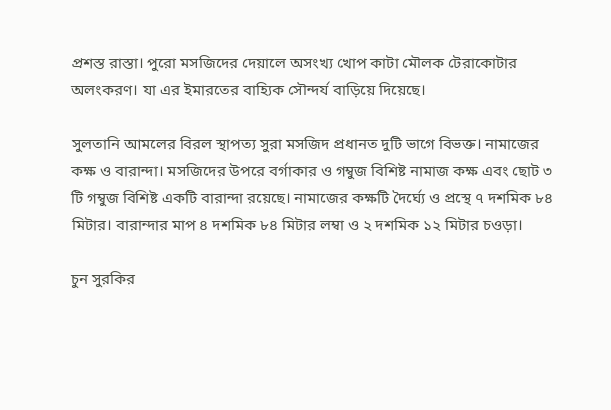প্রশস্ত রাস্তা। পুরো মসজিদের দেয়ালে অসংখ্য খোপ কাটা মৌলক টেরাকোটার অলংকরণ। যা এর ইমারতের বাহ্যিক সৌন্দর্য বাড়িয়ে দিয়েছে।

সুলতানি আমলের বিরল স্থাপত্য সুরা মসজিদ প্রধানত দুটি ভাগে বিভক্ত। নামাজের কক্ষ ও বারান্দা। মসজিদের উপরে বর্গাকার ও গম্বুজ বিশিষ্ট নামাজ কক্ষ এবং ছোট ৩ টি গম্বুজ বিশিষ্ট একটি বারান্দা রয়েছে। নামাজের কক্ষটি দৈর্ঘ্যে ও প্রস্থে ৭ দশমিক ৮৪ মিটার। বারান্দার মাপ ৪ দশমিক ৮৪ মিটার লম্বা ও ২ দশমিক ১২ মিটার চওড়া।

চুন সুরকির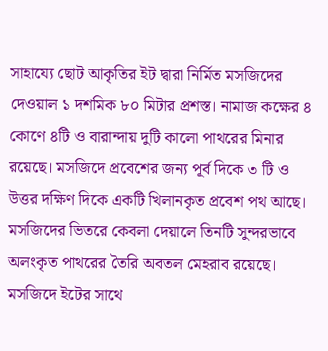সাহায্যে ছোট আকৃতির ইট দ্বারা নির্মিত মসজিদের দেওয়াল ১ দশমিক ৮০ মিটার প্রশস্ত। নামাজ কক্ষের ৪ কোণে ৪টি ও বারান্দায় দুটি কালো পাথরের মিনার রয়েছে। মসজিদে প্রবেশের জন্য পূর্ব দিকে ৩ টি ও উত্তর দক্ষিণ দিকে একটি খিলানকৃত প্রবেশ পথ আছে। মসজিদের ভিতরে কেবলা দেয়ালে তিনটি সুন্দরভাবে অলংকৃত পাথরের তৈরি অবতল মেহরাব রয়েছে। মসজিদে ইটের সাথে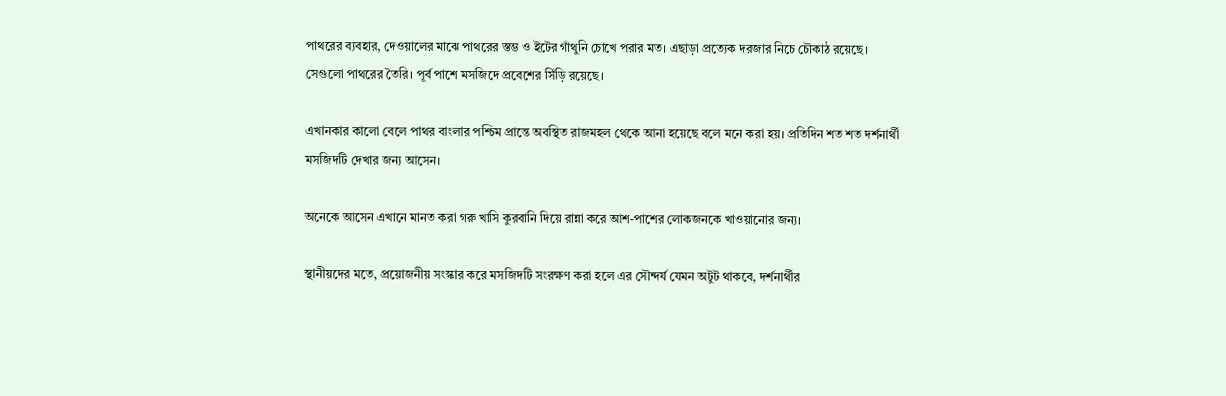পাথরের ব্যবহার, দেওয়ালের মাঝে পাথরের স্তম্ভ ও ইটের গাঁথুনি চোখে পরার মত। এছাড়া প্রত্যেক দরজার নিচে চৌকাঠ রয়েছে। সেগুলো পাথরের তৈরি। পূর্ব পাশে মসজিদে প্রবেশের সিঁড়ি রয়েছে।

এখানকার কালো বেলে পাথর বাংলার পশ্চিম প্রান্তে অবস্থিত রাজমহল থেকে আনা হয়েছে বলে মনে করা হয়। প্রতিদিন শত শত দর্শনার্থী মসজিদটি দেখার জন্য আসেন।

অনেকে আসেন এখানে মানত করা গরু খাসি কুরবানি দিয়ে রান্না করে আশ-পাশের লোকজনকে খাওয়ানোর জন্য।

স্থানীয়দের মতে, প্রয়োজনীয় সংস্কার করে মসজিদটি সংরক্ষণ করা হলে এর সৌন্দর্য যেমন অটুট থাকবে, দর্শনার্থীর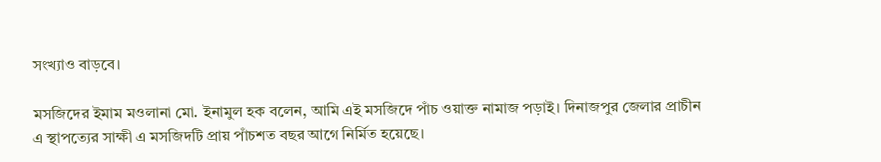সংখ্যাও বাড়বে।

মসজিদের ইমাম মওলানা মো. ইনামুল হক বলেন, আমি এই মসজিদে পাঁচ ওয়াক্ত নামাজ পড়াই। দিনাজপুর জেলার প্রাচীন এ স্থাপত্যের সাক্ষী এ মসজিদটি প্রায় পাঁচশত বছর আগে নির্মিত হয়েছে।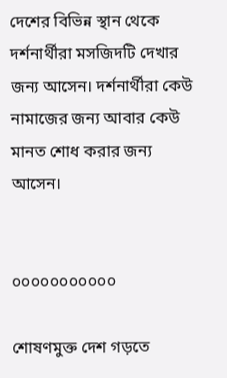দেশের বিভিন্ন স্থান থেকে দর্শনার্থীরা মসজিদটি দেখার জন্য আসেন। দর্শনার্থীরা কেউ নামাজের জন্য আবার কেউ মানত শোধ করার জন্য আসেন।


০০০০০০০০০০০

শোষণমুক্ত দেশ গড়তে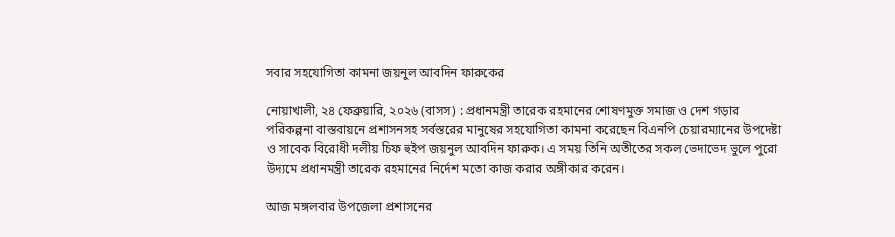সবার সহযোগিতা কামনা জয়নুল আবদিন ফারুকের

নোয়াখালী, ২৪ ফেব্রুয়ারি, ২০২৬ (বাসস) : প্রধানমন্ত্রী তারেক রহমানের শোষণমুক্ত সমাজ ও দেশ গড়ার পরিকল্পনা বাস্তবায়নে প্রশাসনসহ সর্বস্তরের মানুষের সহযোগিতা কামনা করেছেন বিএনপি চেয়ারম্যানের উপদেষ্টা ও সাবেক বিরোধী দলীয় চিফ হুইপ জয়নুল আবদিন ফারুক। এ সময় তিনি অতীতের সকল ভেদাভেদ ভুলে পুরো উদ্যমে প্রধানমন্ত্রী তারেক রহমানের নির্দেশ মতো কাজ করার অঙ্গীকার করেন।

আজ মঙ্গলবার উপজেলা প্রশাসনের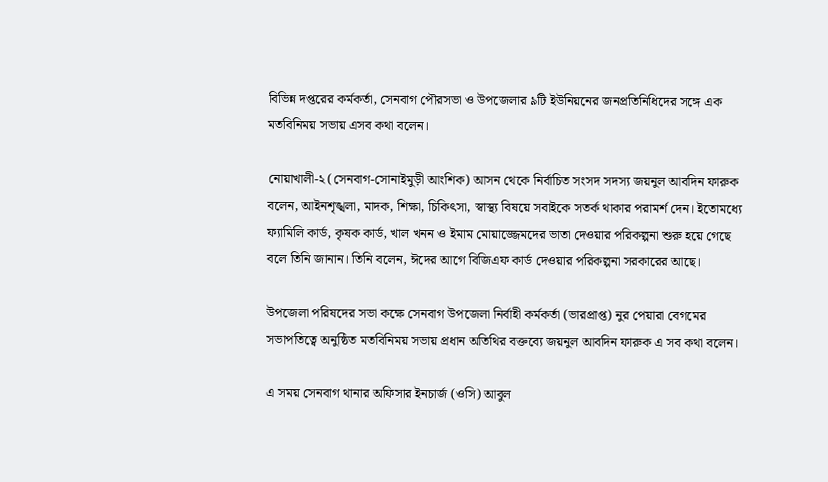বিভিন্ন দপ্তরের কর্মকর্তা, সেনবাগ পৌরসভা ও উপজেলার ৯টি ইউনিয়নের জনপ্রতিনিধিদের সঙ্গে এক মতবিনিময় সভায় এসব কথা বলেন।

নোয়াখালী-২ (সেনবাগ-সোনাইমুড়ী আংশিক) আসন থেকে নির্বাচিত সংসদ সদস্য জয়নুল আবদিন ফারুক বলেন, আইনশৃঙ্খলা, মাদক, শিক্ষা, চিকিৎসা, স্বাস্থ্য বিষয়ে সবাইকে সতর্ক থাকার পরামর্শ দেন। ইতোমধ্যে ফ্যামিলি কার্ড, কৃষক কার্ড, খাল খনন ও ইমাম মোয়াজ্জেমদের ভাতা দেওয়ার পরিকল্পনা শুরু হয়ে গেছে বলে তিনি জানান। তিনি বলেন, ঈদের আগে বিজিএফ কার্ড দেওয়ার পরিকল্পনা সরকারের আছে।

উপজেলা পরিষদের সভা কক্ষে সেনবাগ উপজেলা নির্বাহী কর্মকর্তা (ভারপ্রাপ্ত) নুর পেয়ারা বেগমের সভাপতিত্বে অনুষ্ঠিত মতবিনিময় সভায় প্রধান অতিথির বক্তব্যে জয়নুল আবদিন ফারুক এ সব কথা বলেন।

এ সময় সেনবাগ থানার অফিসার ইনচার্জ (ওসি) আবুল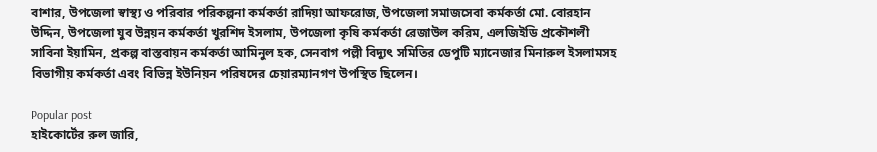বাশার, উপজেলা স্বাস্থ্য ও পরিবার পরিকল্পনা কর্মকর্তা রাদিয়া আফরোজ, উপজেলা সমাজসেবা কর্মকর্তা মো. বোরহান উদ্দিন, উপজেলা যুব উন্নয়ন কর্মকর্তা খুরশিদ ইসলাম, উপজেলা কৃষি কর্মকর্তা রেজাউল করিম, এলজিইডি প্রকৌশলী সাবিনা ইয়ামিন, প্রকল্প বাস্তবায়ন কর্মকর্তা আমিনুল হক, সেনবাগ পল্লী বিদ্যুৎ সমিতির ডেপুটি ম্যানেজার মিনারুল ইসলামসহ বিভাগীয় কর্মকর্তা এবং বিভিন্ন ইউনিয়ন পরিষদের চেয়ারম্যানগণ উপস্থিত ছিলেন।

Popular post
হাইকোর্টের রুল জারি,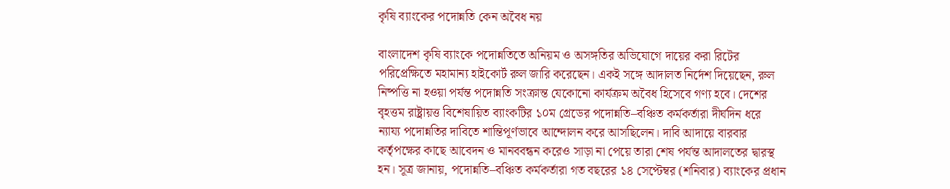কৃষি ব্যাংকের পদোন্নতি কেন অবৈধ নয়

বাংলাদেশ কৃষি ব্যাংকে পদোন্নতিতে অনিয়ম ও অসঙ্গতির অভিযোগে দায়ের করা রিটের পরিপ্রেক্ষিতে মহামান্য হাইকোর্ট রুল জারি করেছেন। একই সঙ্গে আদালত নির্দেশ দিয়েছেন, রুল নিষ্পত্তি না হওয়া পর্যন্ত পদোন্নতি সংক্রান্ত যেকোনো কার্যক্রম অবৈধ হিসেবে গণ্য হবে। দেশের বৃহত্তম রাষ্ট্রায়ত্ত বিশেষায়িত ব্যাংকটির ১০ম গ্রেডের পদোন্নতি–বঞ্চিত কর্মকর্তারা দীর্ঘদিন ধরে ন্যায্য পদোন্নতির দাবিতে শান্তিপূর্ণভাবে আন্দোলন করে আসছিলেন। দাবি আদায়ে বারবার কর্তৃপক্ষের কাছে আবেদন ও মানববন্ধন করেও সাড়া না পেয়ে তারা শেষ পর্যন্ত আদালতের দ্বারস্থ হন। সূত্র জানায়, পদোন্নতি–বঞ্চিত কর্মকর্তারা গত বছরের ১৪ সেপ্টেম্বর (শনিবার) ব্যাংকের প্রধান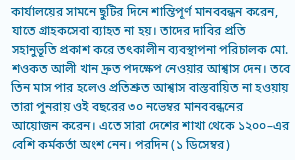কার্যালয়ের সামনে ছুটির দিনে শান্তিপূর্ণ মানববন্ধন করেন, যাতে গ্রাহকসেবা ব্যাহত না হয়। তাদের দাবির প্রতি সহানুভূতি প্রকাশ করে তৎকালীন ব্যবস্থাপনা পরিচালক মো. শওকত আলী খান দ্রুত পদক্ষেপ নেওয়ার আশ্বাস দেন। তবে তিন মাস পার হলেও প্রতিশ্রুত আশ্বাস বাস্তবায়িত না হওয়ায় তারা পুনরায় ওই বছরের ৩০ নভেম্বর মানববন্ধনের আয়োজন করেন। এতে সারা দেশের শাখা থেকে ১২০০–এর বেশি কর্মকর্তা অংশ নেন। পরদিন (১ ডিসেম্বর)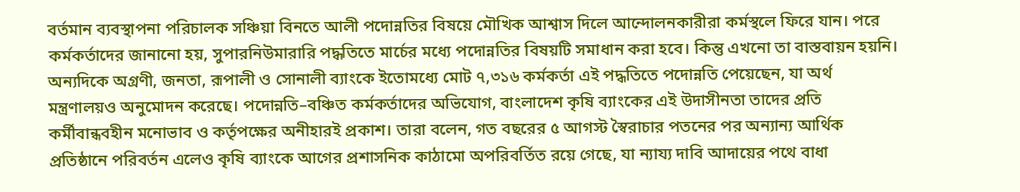বর্তমান ব্যবস্থাপনা পরিচালক সঞ্চিয়া বিনতে আলী পদোন্নতির বিষয়ে মৌখিক আশ্বাস দিলে আন্দোলনকারীরা কর্মস্থলে ফিরে যান। পরে কর্মকর্তাদের জানানো হয়, সুপারনিউমারারি পদ্ধতিতে মার্চের মধ্যে পদোন্নতির বিষয়টি সমাধান করা হবে। কিন্তু এখনো তা বাস্তবায়ন হয়নি। অন্যদিকে অগ্রণী, জনতা, রূপালী ও সোনালী ব্যাংকে ইতোমধ্যে মোট ৭,৩১৬ কর্মকর্তা এই পদ্ধতিতে পদোন্নতি পেয়েছেন, যা অর্থ মন্ত্রণালয়ও অনুমোদন করেছে। পদোন্নতি–বঞ্চিত কর্মকর্তাদের অভিযোগ, বাংলাদেশ কৃষি ব্যাংকের এই উদাসীনতা তাদের প্রতি কর্মীবান্ধবহীন মনোভাব ও কর্তৃপক্ষের অনীহারই প্রকাশ। তারা বলেন, গত বছরের ৫ আগস্ট স্বৈরাচার পতনের পর অন্যান্য আর্থিক প্রতিষ্ঠানে পরিবর্তন এলেও কৃষি ব্যাংকে আগের প্রশাসনিক কাঠামো অপরিবর্তিত রয়ে গেছে, যা ন্যায্য দাবি আদায়ের পথে বাধা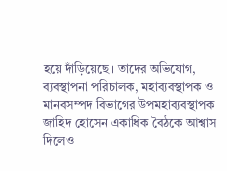হয়ে দাঁড়িয়েছে। তাদের অভিযোগ, ব্যবস্থাপনা পরিচালক, মহাব্যবস্থাপক ও মানবসম্পদ বিভাগের উপমহাব্যবস্থাপক জাহিদ হোসেন একাধিক বৈঠকে আশ্বাস দিলেও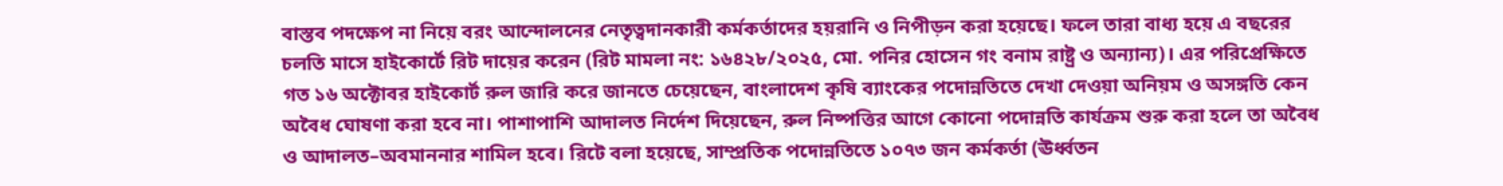বাস্তব পদক্ষেপ না নিয়ে বরং আন্দোলনের নেতৃত্বদানকারী কর্মকর্তাদের হয়রানি ও নিপীড়ন করা হয়েছে। ফলে তারা বাধ্য হয়ে এ বছরের চলতি মাসে হাইকোর্টে রিট দায়ের করেন (রিট মামলা নং: ১৬৪২৮/২০২৫, মো. পনির হোসেন গং বনাম রাষ্ট্র ও অন্যান্য)। এর পরিপ্রেক্ষিতে গত ১৬ অক্টোবর হাইকোর্ট রুল জারি করে জানতে চেয়েছেন, বাংলাদেশ কৃষি ব্যাংকের পদোন্নতিতে দেখা দেওয়া অনিয়ম ও অসঙ্গতি কেন অবৈধ ঘোষণা করা হবে না। পাশাপাশি আদালত নির্দেশ দিয়েছেন, রুল নিষ্পত্তির আগে কোনো পদোন্নতি কার্যক্রম শুরু করা হলে তা অবৈধ ও আদালত–অবমাননার শামিল হবে। রিটে বলা হয়েছে, সাম্প্রতিক পদোন্নতিতে ১০৭৩ জন কর্মকর্তা (ঊর্ধ্বতন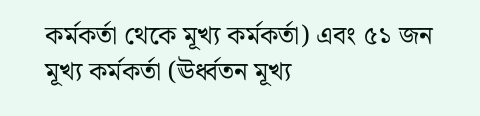কর্মকর্তা থেকে মূখ্য কর্মকর্তা) এবং ৫১ জন মূখ্য কর্মকর্তা (ঊর্ধ্বতন মূখ্য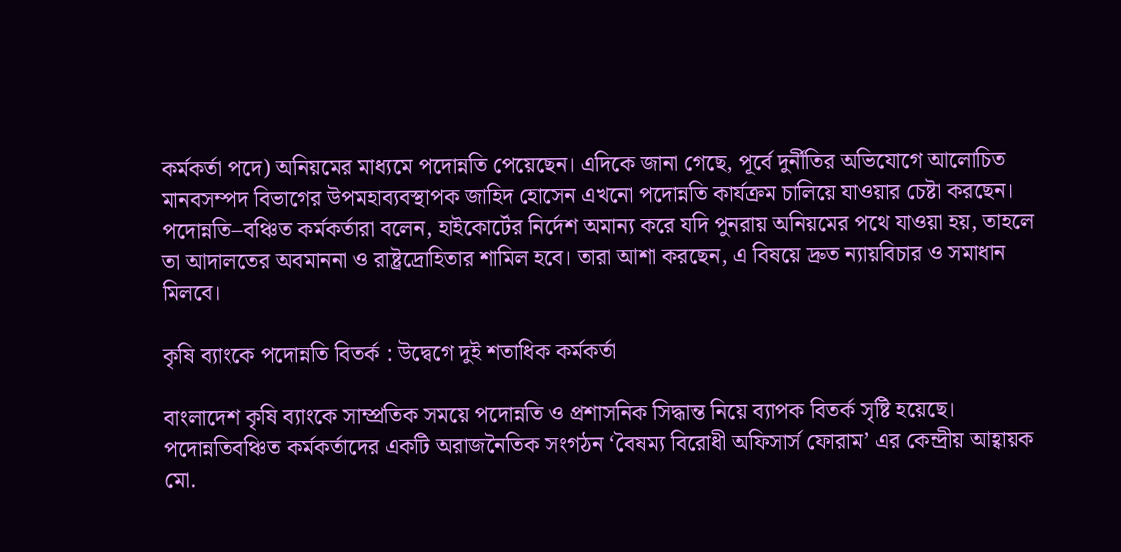কর্মকর্তা পদে) অনিয়মের মাধ্যমে পদোন্নতি পেয়েছেন। এদিকে জানা গেছে, পূর্বে দুর্নীতির অভিযোগে আলোচিত মানবসম্পদ বিভাগের উপমহাব্যবস্থাপক জাহিদ হোসেন এখনো পদোন্নতি কার্যক্রম চালিয়ে যাওয়ার চেষ্টা করছেন। পদোন্নতি–বঞ্চিত কর্মকর্তারা বলেন, হাইকোর্টের নির্দেশ অমান্য করে যদি পুনরায় অনিয়মের পথে যাওয়া হয়, তাহলে তা আদালতের অবমাননা ও রাষ্ট্রদ্রোহিতার শামিল হবে। তারা আশা করছেন, এ বিষয়ে দ্রুত ন্যায়বিচার ও সমাধান মিলবে।

কৃষি ব্যাংকে পদোন্নতি বিতর্ক : উদ্বেগে দুই শতাধিক কর্মকর্তা

বাংলাদেশ কৃষি ব্যাংকে সাম্প্রতিক সময়ে পদোন্নতি ও প্রশাসনিক সিদ্ধান্ত নিয়ে ব্যাপক বিতর্ক সৃষ্টি হয়েছে। পদোন্নতিবঞ্চিত কর্মকর্তাদের একটি অরাজনৈতিক সংগঠন ‘বৈষম্য বিরোধী অফিসার্স ফোরাম’ এর কেন্দ্রীয় আহ্বায়ক মো.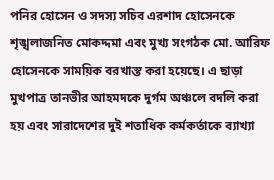পনির হোসেন ও সদস্য সচিব এরশাদ হোসেনকে শৃঙ্খলাজনিত মোকদ্দমা এবং মুখ্য সংগঠক মো. আরিফ হোসেনকে সাময়িক বরখাস্ত করা হয়েছে। এ ছাড়া মুখপাত্র তানভীর আহমদকে দুর্গম অঞ্চলে বদলি করা হয় এবং সারাদেশের দুই শতাধিক কর্মকর্তাকে ব্যাখ্যা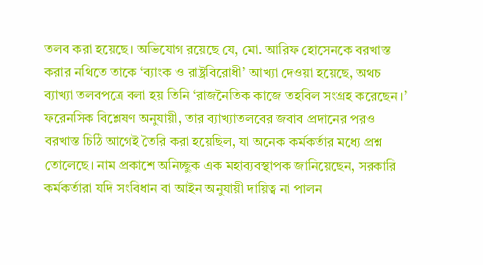তলব করা হয়েছে। অভিযোগ রয়েছে যে, মো. আরিফ হোসেনকে বরখাস্ত করার নথিতে তাকে ‘ব্যাংক ও রাষ্ট্রবিরোধী’ আখ্যা দেওয়া হয়েছে, অথচ ব্যাখ্যা তলবপত্রে বলা হয় তিনি ‘রাজনৈতিক কাজে তহবিল সংগ্রহ করেছেন।’ ফরেনসিক বিশ্লেষণ অনুযায়ী, তার ব্যাখ্যাতলবের জবাব প্রদানের পরও বরখাস্ত চিঠি আগেই তৈরি করা হয়েছিল, যা অনেক কর্মকর্তার মধ্যে প্রশ্ন তোলেছে। নাম প্রকাশে অনিচ্ছুক এক মহাব্যবস্থাপক জানিয়েছেন, সরকারি কর্মকর্তারা যদি সংবিধান বা আইন অনুযায়ী দায়িত্ব না পালন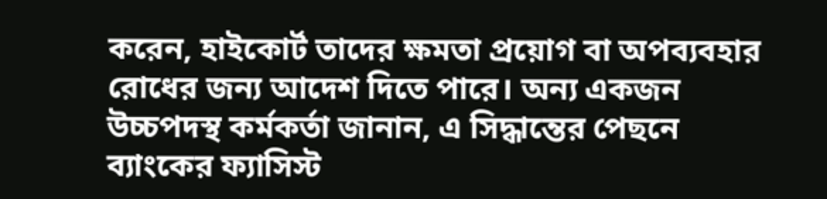করেন, হাইকোর্ট তাদের ক্ষমতা প্রয়োগ বা অপব্যবহার রোধের জন্য আদেশ দিতে পারে। অন্য একজন উচ্চপদস্থ কর্মকর্তা জানান, এ সিদ্ধান্তের পেছনে ব্যাংকের ফ্যাসিস্ট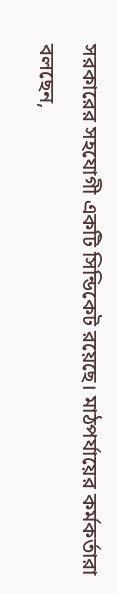সরকারের সহযোগী একটি সিন্ডিকেট রয়েছে। মাঠপর্যায়ের কর্মকর্তারা বলছেন,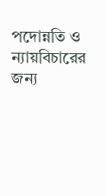পদোন্নতি ও ন্যায়বিচারের জন্য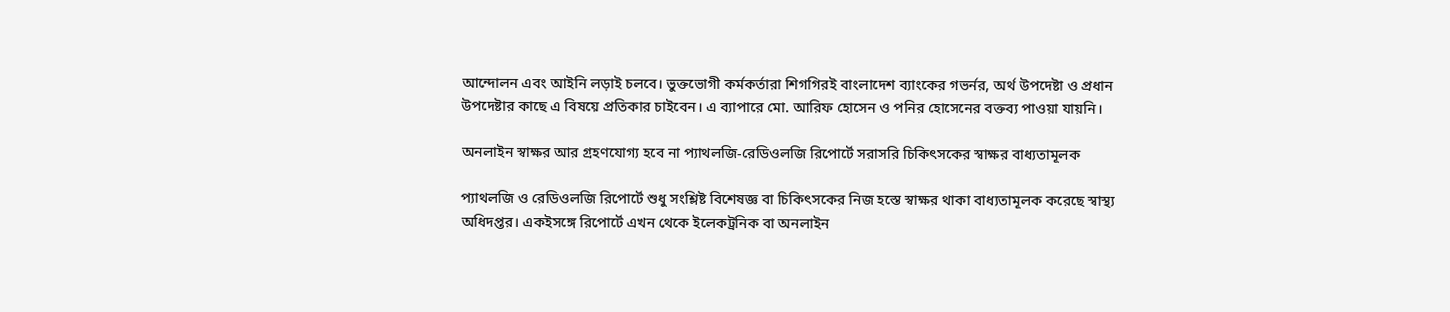আন্দোলন এবং আইনি লড়াই চলবে। ভুক্তভোগী কর্মকর্তারা শিগগিরই বাংলাদেশ ব্যাংকের গভর্নর, অর্থ উপদেষ্টা ও প্রধান উপদেষ্টার কাছে এ বিষয়ে প্রতিকার চাইবেন। এ ব্যাপারে মো. আরিফ হোসেন ও পনির হোসেনের বক্তব্য পাওয়া যায়নি।

অনলাইন স্বাক্ষর আর গ্রহণযোগ্য হবে না প্যাথলজি-রেডিওলজি রিপোর্টে সরাসরি চিকিৎসকের স্বাক্ষর বাধ্যতামূলক

প্যাথলজি ও রেডিওলজি রিপোর্টে শুধু সংশ্লিষ্ট বিশেষজ্ঞ বা চিকিৎসকের নিজ হস্তে স্বাক্ষর থাকা বাধ্যতামূলক করেছে স্বাস্থ্য অধিদপ্তর। একইসঙ্গে রিপোর্টে এখন থেকে ইলেকট্রনিক বা অনলাইন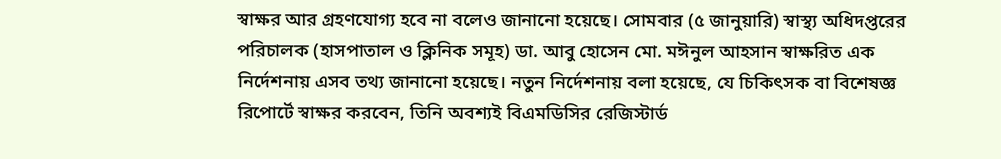স্বাক্ষর আর গ্রহণযোগ্য হবে না বলেও জানানো হয়েছে। সোমবার (৫ জানুয়ারি) স্বাস্থ্য অধিদপ্তরের পরিচালক (হাসপাতাল ও ক্লিনিক সমূহ) ডা. আবু হোসেন মো. মঈনুল আহসান স্বাক্ষরিত এক নির্দেশনায় এসব তথ্য জানানো হয়েছে। নতুন নির্দেশনায় বলা হয়েছে, যে চিকিৎসক বা বিশেষজ্ঞ রিপোর্টে স্বাক্ষর করবেন, তিনি অবশ্যই বিএমডিসির রেজিস্টার্ড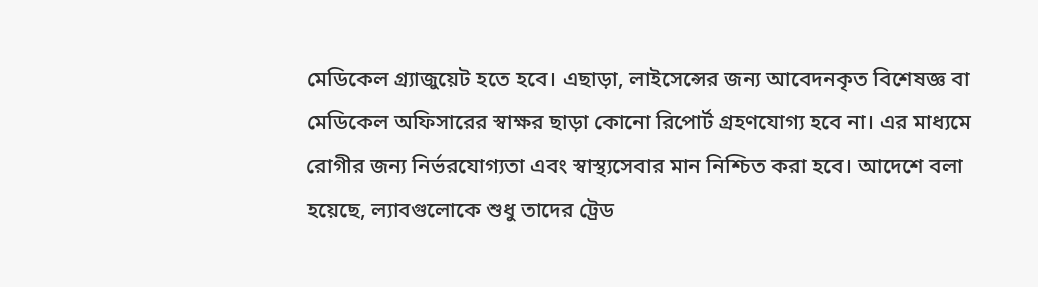মেডিকেল গ্র্যাজুয়েট হতে হবে। এছাড়া, লাইসেন্সের জন্য আবেদনকৃত বিশেষজ্ঞ বা মেডিকেল অফিসারের স্বাক্ষর ছাড়া কোনো রিপোর্ট গ্রহণযোগ্য হবে না। এর মাধ্যমে রোগীর জন্য নির্ভরযোগ্যতা এবং স্বাস্থ্যসেবার মান নিশ্চিত করা হবে। আদেশে বলা হয়েছে, ল্যাবগুলোকে শুধু তাদের ট্রেড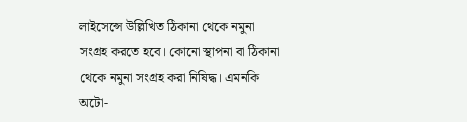লাইসেন্সে উল্লিখিত ঠিকানা থেকে নমুনা সংগ্রহ করতে হবে। কোনো স্থাপনা বা ঠিকানা থেকে নমুনা সংগ্রহ করা নিষিদ্ধ। এমনকি অটো-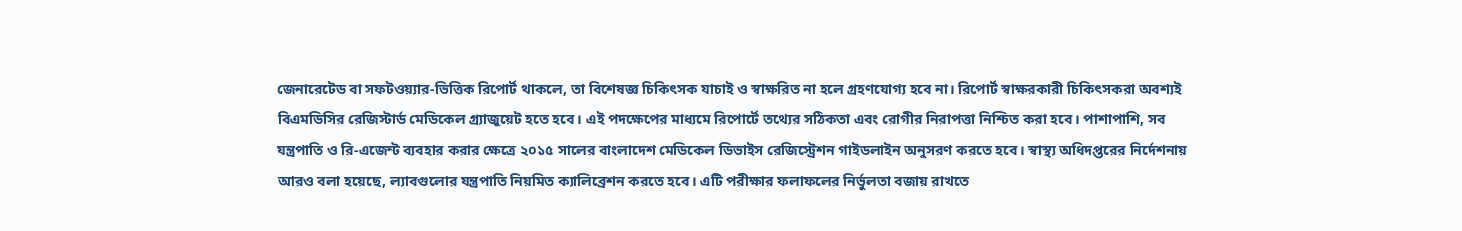জেনারেটেড বা সফটওয়্যার-ভিত্তিক রিপোর্ট থাকলে, তা বিশেষজ্ঞ চিকিৎসক যাচাই ও স্বাক্ষরিত না হলে গ্রহণযোগ্য হবে না। রিপোর্ট স্বাক্ষরকারী চিকিৎসকরা অবশ্যই বিএমডিসির রেজিস্টার্ড মেডিকেল গ্র্যাজুয়েট হতে হবে। এই পদক্ষেপের মাধ্যমে রিপোর্টে তথ্যের সঠিকতা এবং রোগীর নিরাপত্তা নিশ্চিত করা হবে। পাশাপাশি, সব যন্ত্রপাতি ও রি-এজেন্ট ব্যবহার করার ক্ষেত্রে ২০১৫ সালের বাংলাদেশ মেডিকেল ডিভাইস রেজিস্ট্রেশন গাইডলাইন অনুসরণ করতে হবে। স্বাস্থ্য অধিদপ্তরের নির্দেশনায় আরও বলা হয়েছে, ল্যাবগুলোর যন্ত্রপাতি নিয়মিত ক্যালিব্রেশন করতে হবে। এটি পরীক্ষার ফলাফলের নির্ভুলতা বজায় রাখতে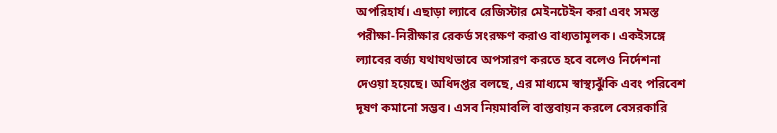অপরিহার্য। এছাড়া ল্যাবে রেজিস্টার মেইনটেইন করা এবং সমস্ত পরীক্ষা-নিরীক্ষার রেকর্ড সংরক্ষণ করাও বাধ্যতামূলক। একইসঙ্গে ল্যাবের বর্জ্য যথাযথভাবে অপসারণ করতে হবে বলেও নির্দেশনা দেওয়া হয়েছে। অধিদপ্তর বলছে, এর মাধ্যমে স্বাস্থ্যঝুঁকি এবং পরিবেশ দূষণ কমানো সম্ভব। এসব নিয়মাবলি বাস্তবায়ন করলে বেসরকারি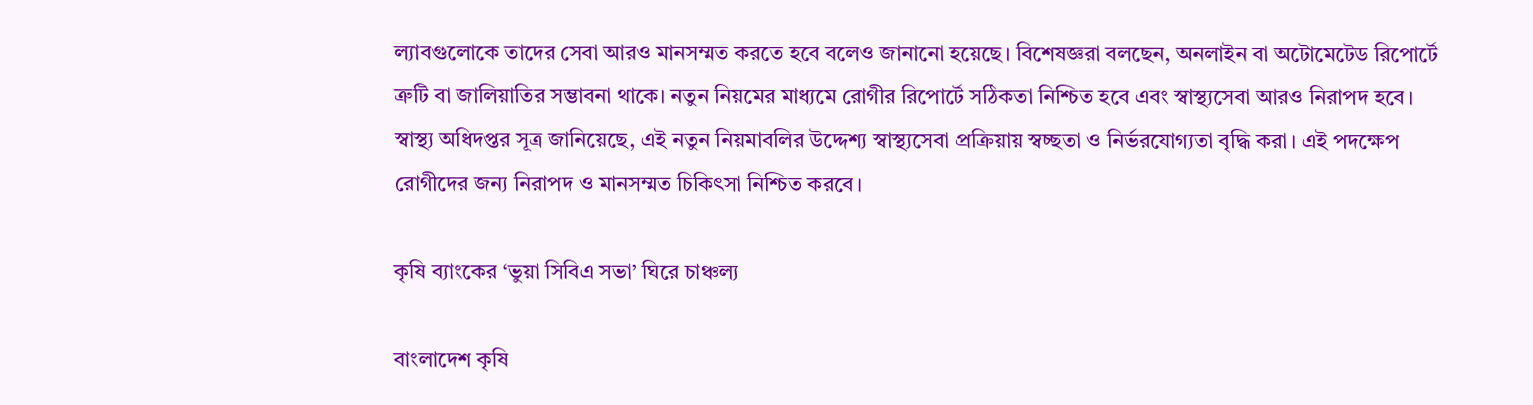ল্যাবগুলোকে তাদের সেবা আরও মানসম্মত করতে হবে বলেও জানানো হয়েছে। বিশেষজ্ঞরা বলছেন, অনলাইন বা অটোমেটেড রিপোর্টে ত্রুটি বা জালিয়াতির সম্ভাবনা থাকে। নতুন নিয়মের মাধ্যমে রোগীর রিপোর্টে সঠিকতা নিশ্চিত হবে এবং স্বাস্থ্যসেবা আরও নিরাপদ হবে। স্বাস্থ্য অধিদপ্তর সূত্র জানিয়েছে, এই নতুন নিয়মাবলির উদ্দেশ্য স্বাস্থ্যসেবা প্রক্রিয়ায় স্বচ্ছতা ও নির্ভরযোগ্যতা বৃদ্ধি করা। এই পদক্ষেপ রোগীদের জন্য নিরাপদ ও মানসম্মত চিকিৎসা নিশ্চিত করবে।

কৃষি ব্যাংকের ‘ভুয়া সিবিএ সভা’ ঘিরে চাঞ্চল্য

বাংলাদেশ কৃষি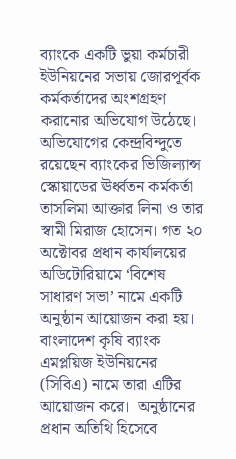ব্যাংকে একটি ভুয়া কর্মচারী ইউনিয়নের সভায় জোরপূর্বক কর্মকর্তাদের অংশগ্রহণ করানোর অভিযোগ উঠেছে। অভিযোগের কেন্দ্রবিন্দুতে রয়েছেন ব্যাংকের ভিজিল্যান্স স্কোয়াডের ঊর্ধ্বতন কর্মকর্তা তাসলিমা আক্তার লিনা ও তার স্বামী মিরাজ হোসেন। গত ২০ অক্টোবর প্রধান কার্যালয়ের অডিটোরিয়ামে ‘বিশেষ সাধারণ সভা’ নামে একটি অনুষ্ঠান আয়োজন করা হয়। বাংলাদেশ কৃষি ব্যাংক এমপ্লয়িজ ইউনিয়নের (সিবিএ) নামে তারা এটির আয়োজন করে।  অনুষ্ঠানের প্রধান অতিথি হিসেবে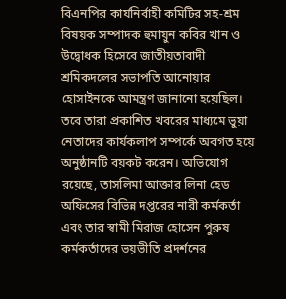বিএনপির কার্যনির্বাহী কমিটির সহ-শ্রম বিষয়ক সম্পাদক হুমায়ুন কবির খান ও উদ্বোধক হিসেবে জাতীয়তাবাদী শ্রমিকদলের সভাপতি আনোয়ার হোসাইনকে আমন্ত্রণ জানানো হয়েছিল। তবে তারা প্রকাশিত খবরের মাধ্যমে ভুয়া নেতাদের কার্যকলাপ সম্পর্কে অবগত হয়ে অনুষ্ঠানটি বয়কট করেন। অভিযোগ রয়েছে, তাসলিমা আক্তার লিনা হেড অফিসের বিভিন্ন দপ্তরের নারী কর্মকর্তা এবং তার স্বামী মিরাজ হোসেন পুরুষ কর্মকর্তাদের ভয়ভীতি প্রদর্শনের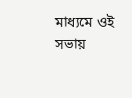মাধ্যমে ওই সভায়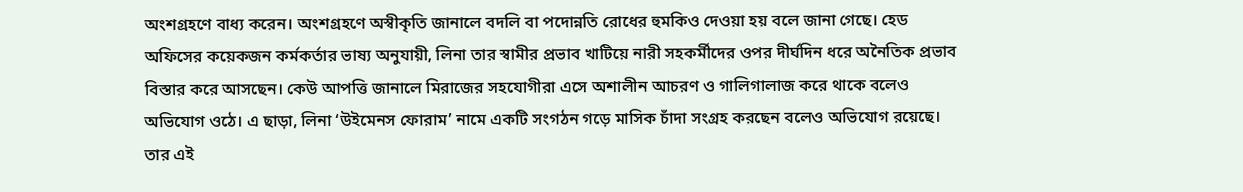অংশগ্রহণে বাধ্য করেন। অংশগ্রহণে অস্বীকৃতি জানালে বদলি বা পদোন্নতি রোধের হুমকিও দেওয়া হয় বলে জানা গেছে। হেড অফিসের কয়েকজন কর্মকর্তার ভাষ্য অনুযায়ী, লিনা তার স্বামীর প্রভাব খাটিয়ে নারী সহকর্মীদের ওপর দীর্ঘদিন ধরে অনৈতিক প্রভাব বিস্তার করে আসছেন। কেউ আপত্তি জানালে মিরাজের সহযোগীরা এসে অশালীন আচরণ ও গালিগালাজ করে থাকে বলেও অভিযোগ ওঠে। এ ছাড়া, লিনা ‘উইমেনস ফোরাম’ নামে একটি সংগঠন গড়ে মাসিক চাঁদা সংগ্রহ করছেন বলেও অভিযোগ রয়েছে। তার এই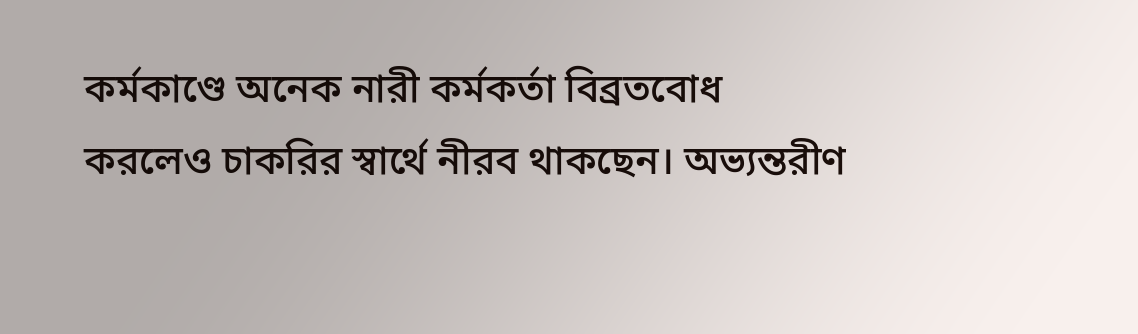কর্মকাণ্ডে অনেক নারী কর্মকর্তা বিব্রতবোধ করলেও চাকরির স্বার্থে নীরব থাকছেন। অভ্যন্তরীণ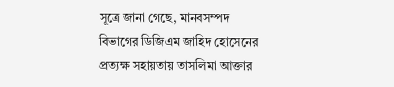সূত্রে জানা গেছে, মানবসম্পদ বিভাগের ডিজিএম জাহিদ হোসেনের প্রত্যক্ষ সহায়তায় তাসলিমা আক্তার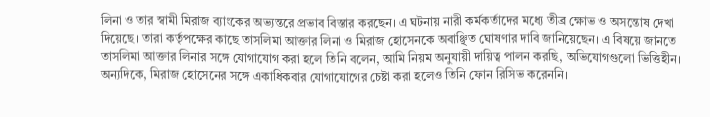লিনা ও তার স্বামী মিরাজ ব্যাংকের অভ্যন্তরে প্রভাব বিস্তার করছেন। এ ঘটনায় নারী কর্মকর্তাদের মধ্যে তীব্র ক্ষোভ ও অসন্তোষ দেখা দিয়েছে। তারা কর্তৃপক্ষের কাছে তাসলিমা আক্তার লিনা ও মিরাজ হোসেনকে অবাঞ্ছিত ঘোষণার দাবি জানিয়েছেন। এ বিষয়ে জানতে তাসলিমা আক্তার লিনার সঙ্গে যোগাযোগ করা হলে তিনি বলেন, আমি নিয়ম অনুযায়ী দায়িত্ব পালন করছি, অভিযোগগুলো ভিত্তিহীন। অন্যদিকে, মিরাজ হোসেনের সঙ্গে একাধিকবার যোগাযোগের চেষ্টা করা হলেও তিনি ফোন রিসিভ করেননি।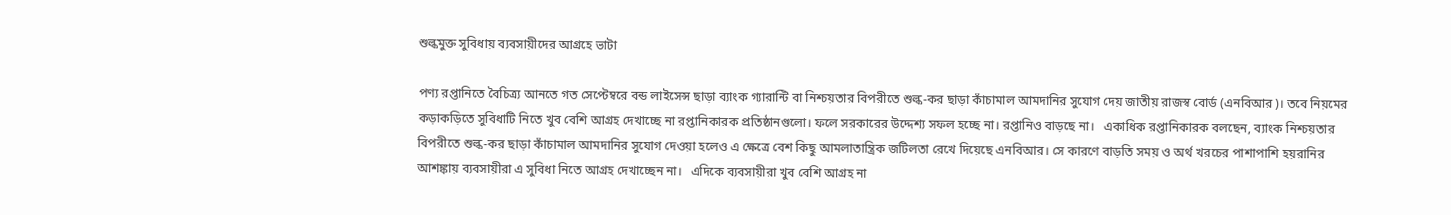শুল্কমুক্ত সুবিধায় ব্যবসায়ীদের আগ্রহে ভাটা

পণ্য রপ্তানিতে বৈচিত্র্য আনতে গত সেপ্টেম্বরে বন্ড লাইসেন্স ছাড়া ব্যাংক গ্যারান্টি বা নিশ্চয়তার বিপরীতে শুল্ক-কর ছাড়া কাঁচামাল আমদানির সুযোগ দেয় জাতীয় রাজস্ব বোর্ড (এনবিআর)। তবে নিয়মের কড়াকড়িতে সুবিধাটি নিতে খুব বেশি আগ্রহ দেখাচ্ছে না রপ্তানিকারক প্রতিষ্ঠানগুলো। ফলে সরকারের উদ্দেশ্য সফল হচ্ছে না। রপ্তানিও বাড়ছে না।   একাধিক রপ্তানিকারক বলছেন, ব্যাংক নিশ্চয়তার বিপরীতে শুল্ক-কর ছাড়া কাঁচামাল আমদানির সুযোগ দেওয়া হলেও এ ক্ষেত্রে বেশ কিছু আমলাতান্ত্রিক জটিলতা রেখে দিয়েছে এনবিআর। সে কারণে বাড়তি সময় ও অর্থ খরচের পাশাপাশি হয়রানির আশঙ্কায় ব্যবসায়ীরা এ সুবিধা নিতে আগ্রহ দেখাচ্ছেন না।   এদিকে ব্যবসায়ীরা খুব বেশি আগ্রহ না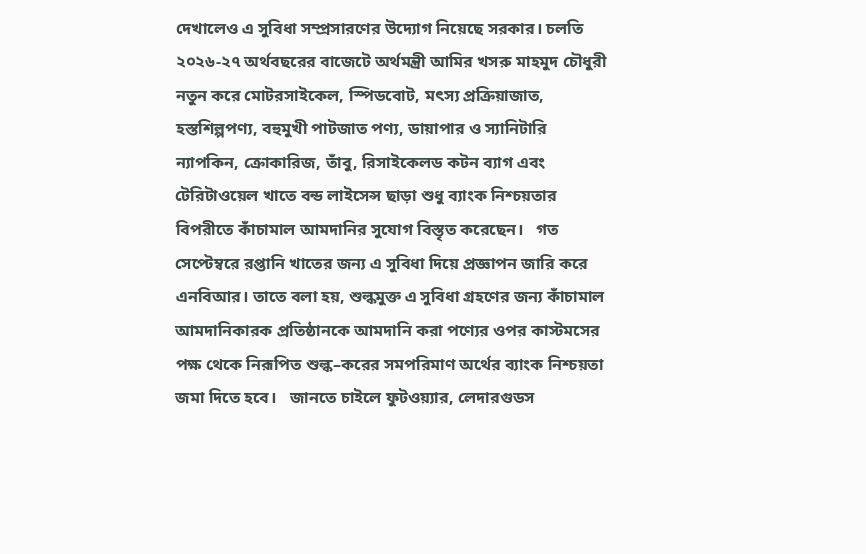দেখালেও এ সুবিধা সম্প্রসারণের উদ্যোগ নিয়েছে সরকার। চলতি ২০২৬-২৭ অর্থবছরের বাজেটে অর্থমন্ত্রী আমির খসরু মাহমুদ চৌধুরী নতুন করে মোটরসাইকেল, স্পিডবোট, মৎস্য প্রক্রিয়াজাত, হস্তশিল্পপণ্য, বহুমুখী পাটজাত পণ্য, ডায়াপার ও স্যানিটারি ন্যাপকিন, ক্রোকারিজ, তাঁবু, রিসাইকেলড কটন ব্যাগ এবং টেরিটাওয়েল খাতে বন্ড লাইসেন্স ছাড়া শুধু ব্যাংক নিশ্চয়তার বিপরীতে কাঁচামাল আমদানির সুযোগ বিস্তৃত করেছেন।   গত সেপ্টেম্বরে রপ্তানি খাতের জন্য এ সুবিধা দিয়ে প্রজ্ঞাপন জারি করে এনবিআর। তাতে বলা হয়, শুল্কমুক্ত এ সুবিধা গ্রহণের জন্য কাঁচামাল আমদানিকারক প্রতিষ্ঠানকে আমদানি করা পণ্যের ওপর কাস্টমসের পক্ষ থেকে নিরূপিত শুল্ক–করের সমপরিমাণ অর্থের ব্যাংক নিশ্চয়তা জমা দিতে হবে।   জানতে চাইলে ফুটওয়্যার, লেদারগুডস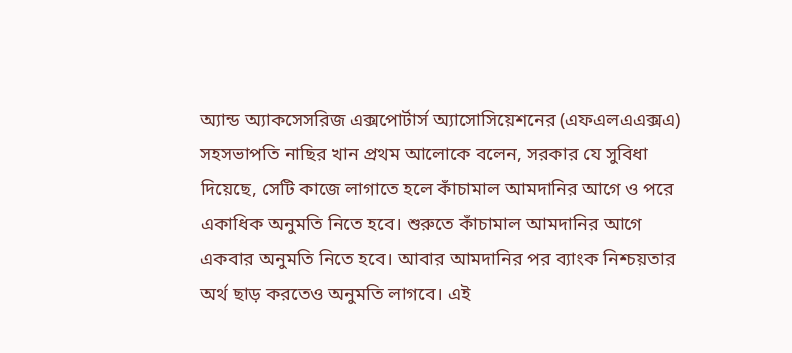অ্যান্ড অ্যাকসেসরিজ এক্সপোর্টার্স অ্যাসোসিয়েশনের (এফএলএএক্সএ) সহসভাপতি নাছির খান প্রথম আলোকে বলেন, সরকার যে সুবিধা দিয়েছে, সেটি কাজে লাগাতে হলে কাঁচামাল আমদানির আগে ও পরে একাধিক অনুমতি নিতে হবে। শুরুতে কাঁচামাল আমদানির আগে একবার অনুমতি নিতে হবে। আবার আমদানির পর ব্যাংক নিশ্চয়তার অর্থ ছাড় করতেও অনুমতি লাগবে। এই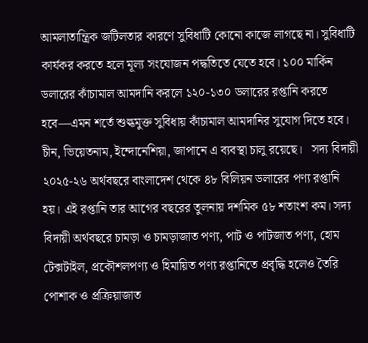আমলাতান্ত্রিক জটিলতার কারণে সুবিধাটি কোনো কাজে লাগছে না। সুবিধাটি কার্যকর করতে হলে মূল্য সংযোজন পদ্ধতিতে যেতে হবে। ১০০ মার্কিন ডলারের কাঁচামাল আমদানি করলে ১২০-১৩০ ডলারের রপ্তানি করতে হবে—এমন শর্তে শুল্কমুক্ত সুবিধায় কাঁচামাল আমদানির সুযোগ দিতে হবে। চীন, ভিয়েতনাম, ইন্দোনেশিয়া, জাপানে এ ব্যবস্থা চালু রয়েছে।   সদ্য বিদায়ী ২০২৫-২৬ অর্থবছরে বাংলাদেশ থেকে ৪৮ বিলিয়ন ডলারের পণ্য রপ্তানি হয়। এই রপ্তানি তার আগের বছরের তুলনায় দশমিক ৫৮ শতাংশ কম। সদ্য বিদায়ী অর্থবছরে চামড়া ও চামড়াজাত পণ্য, পাট ও পাটজাত পণ্য, হোম টেক্সটাইল, প্রকৌশলপণ্য ও হিমায়িত পণ্য রপ্তানিতে প্রবৃদ্ধি হলেও তৈরি পোশাক ও প্রক্রিয়াজাত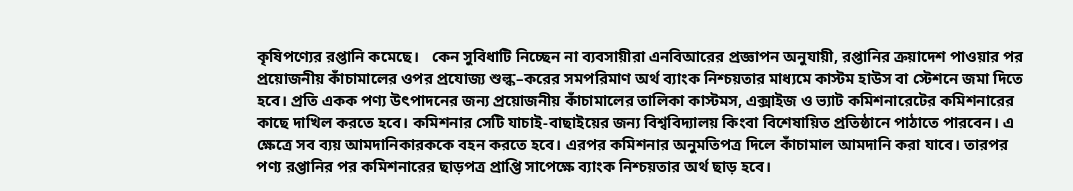কৃষিপণ্যের রপ্তানি কমেছে।   কেন সুবিধাটি নিচ্ছেন না ব্যবসায়ীরা এনবিআরের প্রজ্ঞাপন অনুযায়ী, রপ্তানির ক্রয়াদেশ পাওয়ার পর প্রয়োজনীয় কাঁচামালের ওপর প্রযোজ্য শুল্ক–করের সমপরিমাণ অর্থ ব্যাংক নিশ্চয়তার মাধ্যমে কাস্টম হাউস বা স্টেশনে জমা দিতে হবে। প্রতি একক পণ্য উৎপাদনের জন্য প্রয়োজনীয় কাঁচামালের তালিকা কাস্টমস, এক্সাইজ ও ভ্যাট কমিশনারেটের কমিশনারের কাছে দাখিল করতে হবে। কমিশনার সেটি যাচাই-বাছাইয়ের জন্য বিশ্ববিদ্যালয় কিংবা বিশেষায়িত প্রতিষ্ঠানে পাঠাতে পারবেন। এ ক্ষেত্রে সব ব্যয় আমদানিকারককে বহন করতে হবে। এরপর কমিশনার অনুমতিপত্র দিলে কাঁচামাল আমদানি করা যাবে। তারপর পণ্য রপ্তানির পর কমিশনারের ছাড়পত্র প্রাপ্তি সাপেক্ষে ব্যাংক নিশ্চয়তার অর্থ ছাড় হবে।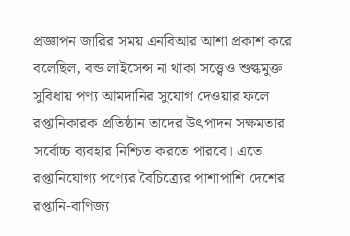প্রজ্ঞাপন জারির সময় এনবিআর আশা প্রকাশ করে বলেছিল, বন্ড লাইসেন্স না থাকা সত্ত্বেও শুল্কমুক্ত সুবিধায় পণ্য আমদানির সুযোগ দেওয়ার ফলে রপ্তানিকারক প্রতিষ্ঠান তাদের উৎপাদন সক্ষমতার সর্বোচ্চ ব্যবহার নিশ্চিত করতে পারবে। এতে রপ্তানিযোগ্য পণ্যের বৈচিত্র্যের পাশাপাশি দেশের রপ্তানি-বাণিজ্য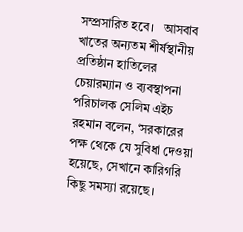সম্প্রসারিত হবে।   আসবাব খাতের অন্যতম শীর্ষস্থানীয় প্রতিষ্ঠান হাতিলের চেয়ারম্যান ও ব্যবস্থাপনা পরিচালক সেলিম এইচ রহমান বলেন, ‘সরকারের পক্ষ থেকে যে সুবিধা দেওয়া হয়েছে, সেখানে কারিগরি কিছু সমস্যা রয়েছে।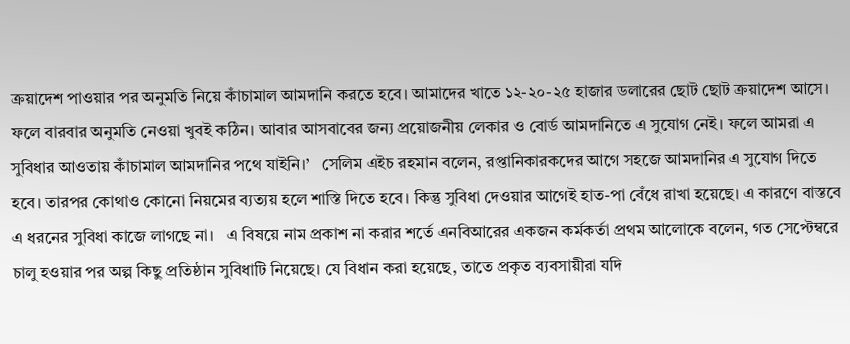ক্রয়াদেশ পাওয়ার পর অনুমতি নিয়ে কাঁচামাল আমদানি করতে হবে। আমাদের খাতে ১২-২০-২৫ হাজার ডলারের ছোট ছোট ক্রয়াদেশ আসে। ফলে বারবার অনুমতি নেওয়া খুবই কঠিন। আবার আসবাবের জন্য প্রয়োজনীয় লেকার ও বোর্ড আমদানিতে এ সুযোগ নেই। ফলে আমরা এ সুবিধার আওতায় কাঁচামাল আমদানির পথে যাইনি।’   সেলিম এইচ রহমান বলেন, রপ্তানিকারকদের আগে সহজে আমদানির এ সুযোগ দিতে হবে। তারপর কোথাও কোনো নিয়মের ব্যত্যয় হলে শাস্তি দিতে হবে। কিন্তু সুবিধা দেওয়ার আগেই হাত-পা বেঁধে রাখা হয়েছে। এ কারণে বাস্তবে এ ধরনের সুবিধা কাজে লাগছে না।   এ বিষয়ে নাম প্রকাশ না করার শর্তে এনবিআরের একজন কর্মকর্তা প্রথম আলোকে বলেন, গত সেপ্টেম্বরে চালু হওয়ার পর অল্প কিছু প্রতিষ্ঠান সুবিধাটি নিয়েছে। যে বিধান করা হয়েছে, তাতে প্রকৃত ব্যবসায়ীরা যদি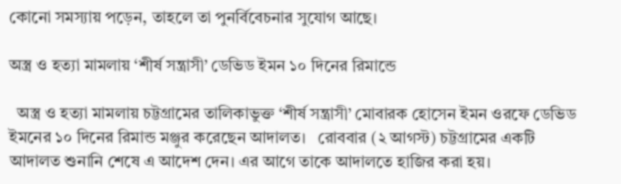কোনো সমস্যায় পড়েন, তাহলে তা পুনর্বিবেচনার সুযোগ আছে।

অস্ত্র ও হত্যা মামলায় ‘শীর্ষ সন্ত্রাসী’ ডেভিড ইমন ১০ দিনের রিমান্ডে

  অস্ত্র ও হত্যা মামলায় চট্টগ্রামের তালিকাভুক্ত ‘শীর্ষ সন্ত্রাসী’ মোবারক হোসেন ইমন ওরফে ডেভিড ইমনের ১০ দিনের রিমান্ড মঞ্জুর করেছেন আদালত।   রোববার (২ আগস্ট) চট্টগ্রামের একটি আদালত শুনানি শেষে এ আদেশ দেন। এর আগে তাকে আদালতে হাজির করা হয়।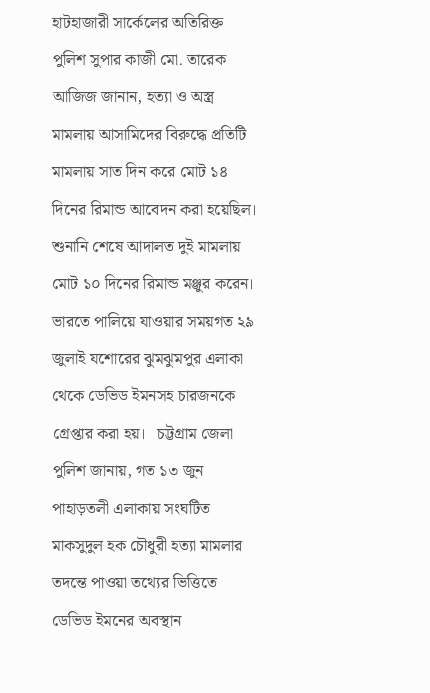হাটহাজারী সার্কেলের অতিরিক্ত পুলিশ সুপার কাজী মো. তারেক আজিজ জানান, হত্যা ও অস্ত্র মামলায় আসামিদের বিরুদ্ধে প্রতিটি মামলায় সাত দিন করে মোট ১৪ দিনের রিমান্ড আবেদন করা হয়েছিল। শুনানি শেষে আদালত দুই মামলায় মোট ১০ দিনের রিমান্ড মঞ্জুর করেন।   ভারতে পালিয়ে যাওয়ার সময়গত ২৯ জুলাই যশোরের ঝুমঝুমপুর এলাকা থেকে ডেভিড ইমনসহ চারজনকে গ্রেপ্তার করা হয়।   চট্টগ্রাম জেলা পুলিশ জানায়, গত ১৩ জুন পাহাড়তলী এলাকায় সংঘটিত মাকসুদুল হক চৌধুরী হত্যা মামলার তদন্তে পাওয়া তথ্যের ভিত্তিতে ডেভিড ইমনের অবস্থান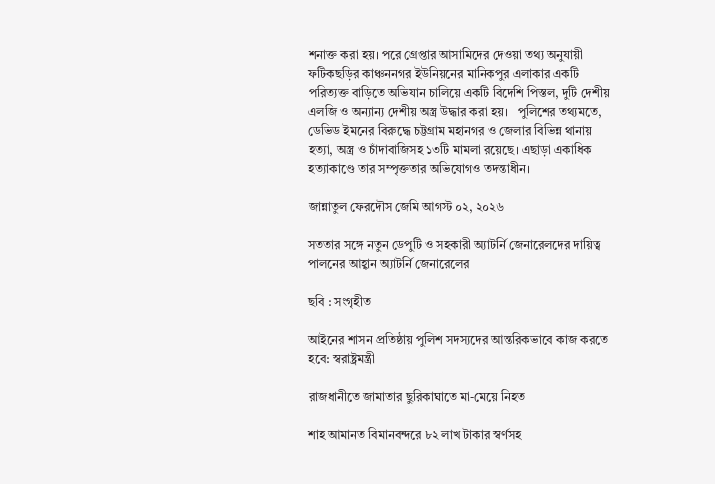শনাক্ত করা হয়। পরে গ্রেপ্তার আসামিদের দেওয়া তথ্য অনুযায়ী ফটিকছড়ির কাঞ্চননগর ইউনিয়নের মানিকপুর এলাকার একটি পরিত্যক্ত বাড়িতে অভিযান চালিয়ে একটি বিদেশি পিস্তল, দুটি দেশীয় এলজি ও অন্যান্য দেশীয় অস্ত্র উদ্ধার করা হয়।   পুলিশের তথ্যমতে, ডেভিড ইমনের বিরুদ্ধে চট্টগ্রাম মহানগর ও জেলার বিভিন্ন থানায় হত্যা, অস্ত্র ও চাঁদাবাজিসহ ১৩টি মামলা রয়েছে। এছাড়া একাধিক হত্যাকাণ্ডে তার সম্পৃক্ততার অভিযোগও তদন্তাধীন।

জান্নাতুল ফেরদৌস জেমি আগস্ট ০২, ২০২৬

সততার সঙ্গে নতুন ডেপুটি ও সহকারী অ্যাটর্নি জেনারেলদের দায়িত্ব পালনের আহ্বান অ্যাটর্নি জেনারেলের

ছবি : সংগৃহীত

আইনের শাসন প্রতিষ্ঠায় পুলিশ সদস্যদের আন্তরিকভাবে কাজ করতে হবে: স্বরাষ্ট্রমন্ত্রী

রাজধানীতে জামাতার ছুরিকাঘাতে মা-মেয়ে নিহত

শাহ আমানত বিমানবন্দরে ৮২ লাখ টাকার স্বর্ণসহ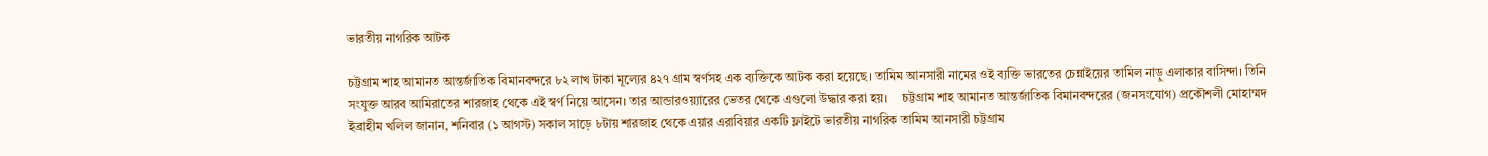ভারতীয় নাগরিক আটক

চট্টগ্রাম শাহ আমানত আন্তর্জাতিক বিমানবন্দরে ৮২ লাখ টাকা মূল্যের ৪২৭ গ্রাম স্বর্ণসহ এক ব্যক্তিকে আটক করা হয়েছে। তামিম আনসারী নামের ওই ব্যক্তি ভারতের চেন্নাইয়ের তামিল নাড়ু এলাকার বাসিন্দা। তিনি সংযুক্ত আরব আমিরাতের শারজাহ থেকে এই স্বর্ণ নিয়ে আসেন। তার আন্ডারওয়্যারের ভেতর থেকে এগুলো উদ্ধার করা হয়।     চট্টগ্রাম শাহ আমানত আন্তর্জাতিক বিমানবন্দরের (জনসংযোগ) প্রকৌশলী মোহাম্মদ ইব্রাহীম খলিল জানান, শনিবার (১ আগস্ট) সকাল সাড়ে ৮টায় শারজাহ থেকে এয়ার এরাবিয়ার একটি ফ্লাইটে ভারতীয় নাগরিক তামিম আনসারী চট্টগ্রাম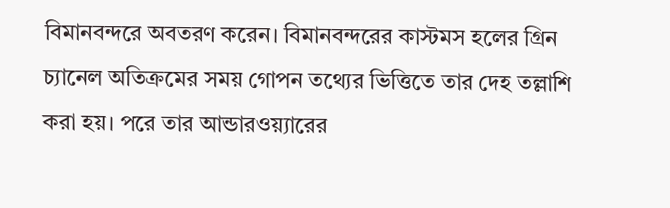বিমানবন্দরে অবতরণ করেন। বিমানবন্দরের কাস্টমস হলের গ্রিন চ্যানেল অতিক্রমের সময় গোপন তথ্যের ভিত্তিতে তার দেহ তল্লাশি করা হয়। পরে তার আন্ডারওয়্যারের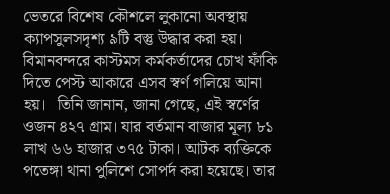ভেতরে বিশেষ কৌশলে লুকানো অবস্থায় ক্যাপসুলসদৃশ্য ৯টি বস্তু উদ্ধার করা হয়। বিমানবন্দরে কাস্টমস কর্মকর্তাদের চোখ ফাঁকি দিতে পেস্ট আকারে এসব স্বর্ণ গলিয়ে আনা হয়।   তিনি জানান, জানা গেছে, এই স্বর্ণের ওজন ৪২৭ গ্রাম। যার বর্তমান বাজার মূল্য ৮১ লাখ ৬৬ হাজার ৩৭৫ টাকা। আটক ব্যক্তিকে পতেঙ্গা থানা পুলিশে সোপর্দ করা হয়েছে। তার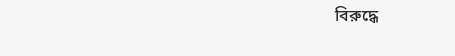বিরুদ্ধে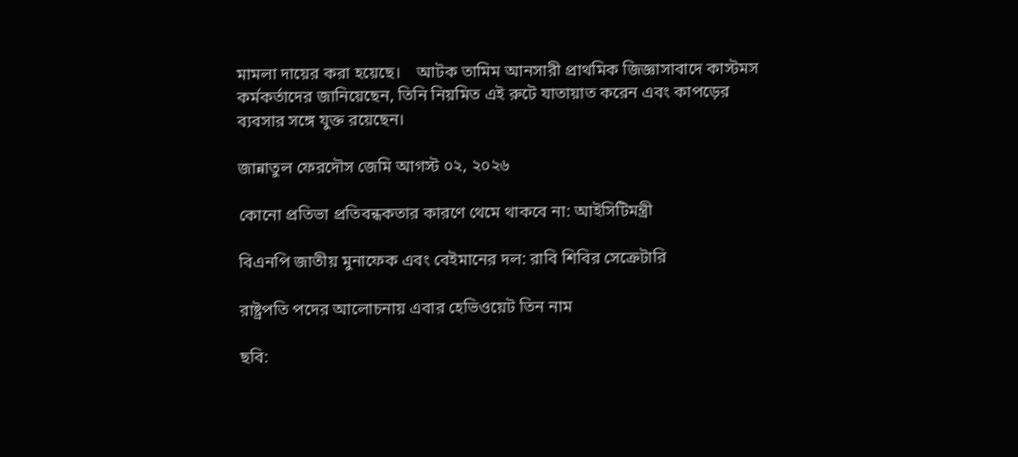মামলা দায়ের করা হয়েছে।    আটক তামিম আনসারী প্রাথমিক জিজ্ঞাসাবাদে কাস্টমস কর্মকর্তাদের জানিয়েছেন, তিনি নিয়মিত এই রুটে যাতায়াত করেন এবং কাপড়ের ব্যবসার সঙ্গে যুক্ত রয়েছেন।

জান্নাতুল ফেরদৌস জেমি আগস্ট ০২, ২০২৬

কোনো প্রতিভা প্রতিবন্ধকতার কারণে থেমে থাকবে না: আইসিটিমন্ত্রী

বিএনপি জাতীয় মুনাফেক এবং বেইমানের দল: রাবি শিবির সেক্রেটারি

রাষ্ট্রপতি পদের আলোচনায় এবার হেভিওয়েট তিন নাম

ছবি: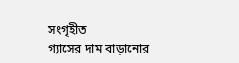সংগৃহীত
গ্যাসের দাম বাড়ানোর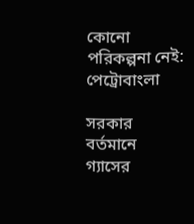কোনো পরিকল্পনা নেই: পেট্রোবাংলা

সরকার বর্তমানে গ্যাসের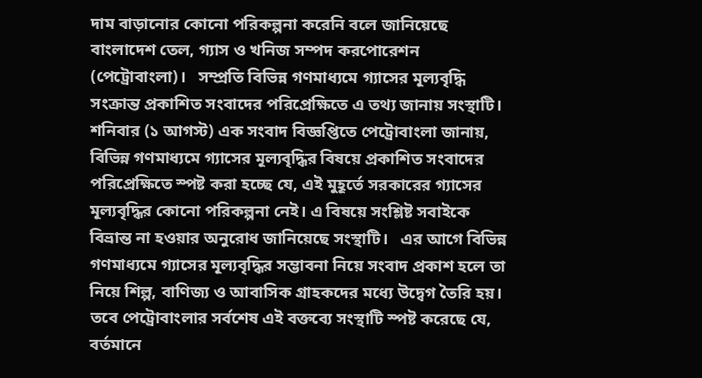দাম বাড়ানোর কোনো পরিকল্পনা করেনি বলে জানিয়েছে বাংলাদেশ তেল, গ্যাস ও খনিজ সম্পদ করপোরেশন (পেট্রোবাংলা)।   সম্প্রতি বিভিন্ন গণমাধ্যমে গ্যাসের মূল্যবৃদ্ধি সংক্রান্ত প্রকাশিত সংবাদের পরিপ্রেক্ষিতে এ তথ্য জানায় সংস্থাটি। শনিবার (১ আগস্ট) এক সংবাদ বিজ্ঞপ্তিতে পেট্রোবাংলা জানায়, বিভিন্ন গণমাধ্যমে গ্যাসের মূল্যবৃদ্ধির বিষয়ে প্রকাশিত সংবাদের পরিপ্রেক্ষিতে স্পষ্ট করা হচ্ছে যে, এই মুহূর্তে সরকারের গ্যাসের মূল্যবৃদ্ধির কোনো পরিকল্পনা নেই। এ বিষয়ে সংশ্লিষ্ট সবাইকে বিভ্রান্ত না হওয়ার অনুরোধ জানিয়েছে সংস্থাটি।   এর আগে বিভিন্ন গণমাধ্যমে গ্যাসের মূল্যবৃদ্ধির সম্ভাবনা নিয়ে সংবাদ প্রকাশ হলে তা নিয়ে শিল্প, বাণিজ্য ও আবাসিক গ্রাহকদের মধ্যে উদ্বেগ তৈরি হয়। তবে পেট্রোবাংলার সর্বশেষ এই বক্তব্যে সংস্থাটি স্পষ্ট করেছে যে, বর্তমানে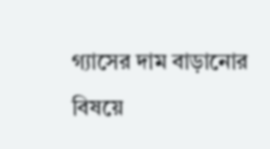গ্যাসের দাম বাড়ানোর বিষয়ে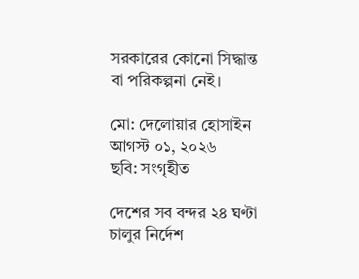সরকারের কোনো সিদ্ধান্ত বা পরিকল্পনা নেই।

মো: দেলোয়ার হোসাইন আগস্ট ০১, ২০২৬
ছবি: সংগৃহীত

দেশের সব বন্দর ২৪ ঘণ্টা চালুর নির্দেশ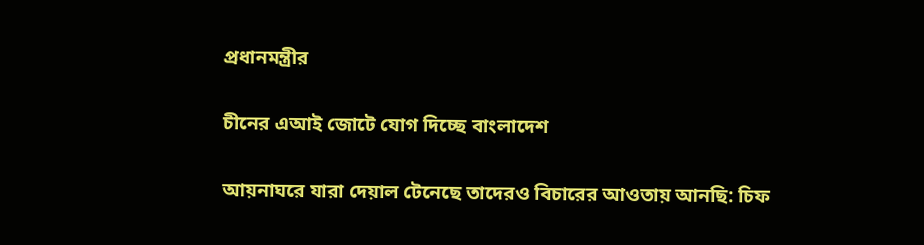প্রধানমন্ত্রীর

চীনের এআই জোটে যোগ দিচ্ছে বাংলাদেশ

আয়নাঘরে যারা দেয়াল টেনেছে তাদেরও বিচারের আওতায় আনছি: চিফ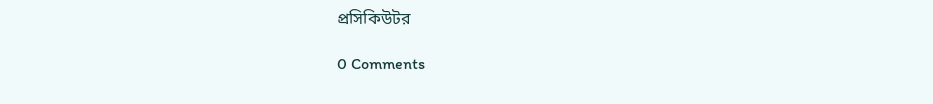প্রসিকিউটর

0 Comments